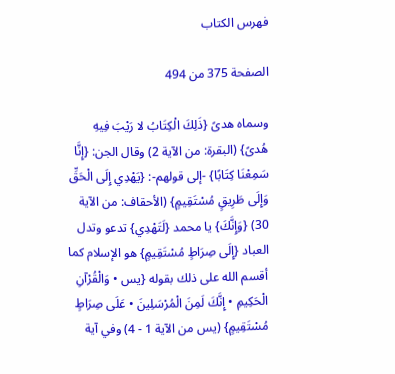فهرس الكتاب

الصفحة 375 من 494

وسماه هدىً {ذَلِكَ الْكِتَابُ لا رَيْبَ فِيهِ هُدىً} (البقرة: من الآية 2) وقال الجن: {إِنَّا سَمِعْنَا كِتَابًا} -إلى قولهم-: {يَهْدِي إِلَى الْحَقِّ وَإِلَى طَرِيقٍ مُسْتَقِيمٍ} (الأحقاف: من الآية 30) {وَإِنَّكَ} يا محمد {لَتَهْدِي} تدعو وتدل العباد {إِلَى صِرَاطٍ مُسْتَقِيمٍ} هو الإسلام كما أقسم الله على ذلك بقوله {يس • وَالْقُرْآنِ الْحَكِيمِ • إِنَّكَ لَمِنَ الْمُرْسَلِينَ • عَلَى صِرَاطٍ مُسْتَقِيمٍ} (يس من الآية 1 - 4) وفي آية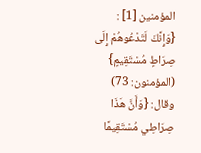المؤمنين [1] : {وَإِنَّكَ لَتَدْعُوهُمْ إِلَى صِرَاطٍ مُسْتَقِيمٍ} (المؤمنون: 73) وقال: {وَأَنَّ هَذَا صِرَاطِي مُسْتَقِيمًا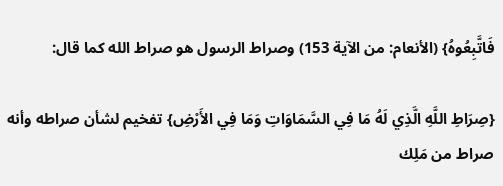فَاتَّبِعُوهُ} (الأنعام: من الآية 153) وصراط الرسول هو صراط الله كما قال:

{صِرَاطِ اللَّهِ الَّذِي لَهُ مَا فِي السَّمَاوَاتِ وَمَا فِي الأَرْضِ} تفخيم لشأن صراطه وأنه صراط من مَلِك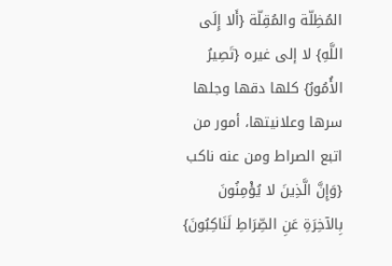المُظِلّة والمُقِلّة {أَلا إِلَى اللَّهِ} لا إلى غيره {تَصِيرُ الأُمُورُ} كلها دقها وجلها سرها وعلانيتها، أمور من اتبع الصراط ومن عنه ناكب {وَإِنَّ الَّذِينَ لا يُؤْمِنُونَ بِالآخِرَةِ عَنِ الصِّرَاطِ لَنَاكِبُونَ}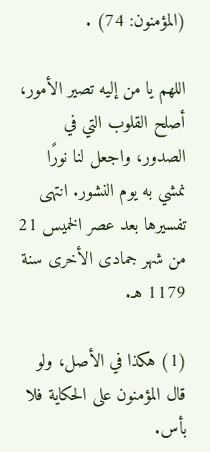(المؤمنون: 74) .

اللهم يا من إليه تصير الأمور، أصلح القلوب التي في الصدور، واجعل لنا نورًا نمشي به يوم النشور. انتهى تفسيرها بعد عصر الخميس 21 من شهر جمادى الأخرى سنة 1179 هـ.

(1) هكذا في الأصل، ولو قال المؤمنون على الحكاية فلا بأس.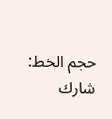حجم الخط:
شارك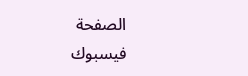الصفحة
فيسبوك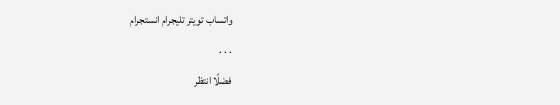واتساب تويتر تليجرام انستجرام
. . .
فضلًا انتظر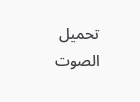تحميل الصوت